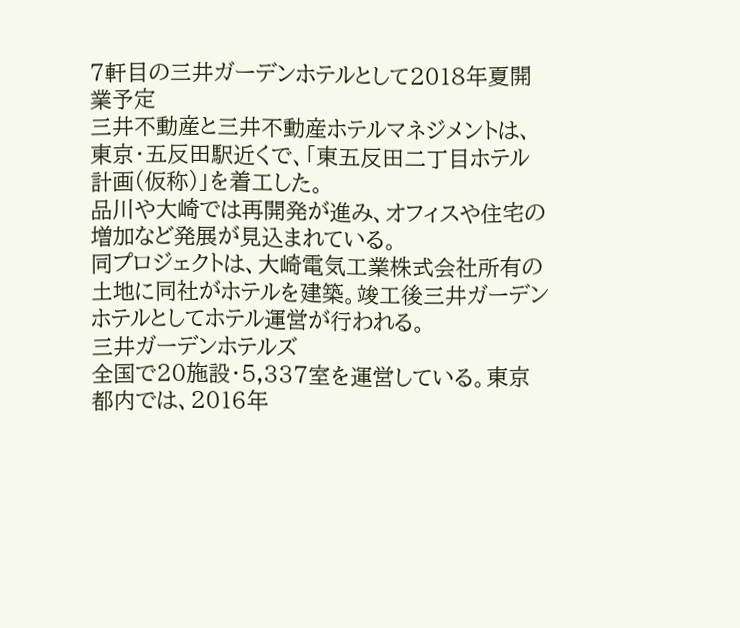7軒目の三井ガーデンホテルとして2018年夏開業予定
三井不動産と三井不動産ホテルマネジメントは、東京・五反田駅近くで、「東五反田二丁目ホテル計画(仮称)」を着工した。
品川や大崎では再開発が進み、オフィスや住宅の増加など発展が見込まれている。
同プロジェクトは、大崎電気工業株式会社所有の土地に同社がホテルを建築。竣工後三井ガーデンホテルとしてホテル運営が行われる。
三井ガーデンホテルズ
全国で20施設・5,337室を運営している。東京都内では、2016年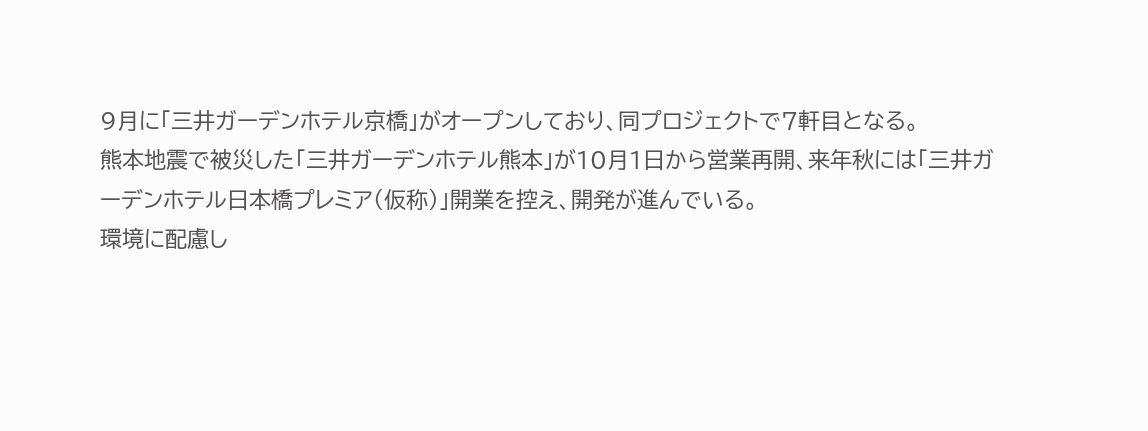9月に「三井ガーデンホテル京橋」がオープンしており、同プロジェクトで7軒目となる。
熊本地震で被災した「三井ガーデンホテル熊本」が10月1日から営業再開、来年秋には「三井ガーデンホテル日本橋プレミア(仮称)」開業を控え、開発が進んでいる。
環境に配慮し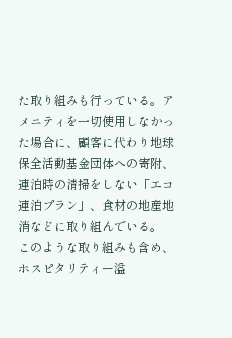た取り組みも行っている。アメニティを一切使用しなかった場合に、顧客に代わり地球保全活動基金団体への寄附、連泊時の清掃をしない「エコ連泊プラン」、食材の地産地消などに取り組んでいる。
このような取り組みも含め、ホスピタリティー溢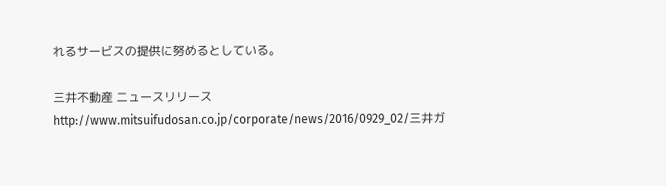れるサービスの提供に努めるとしている。

三井不動産 ニュースリリース
http://www.mitsuifudosan.co.jp/corporate/news/2016/0929_02/三井ガ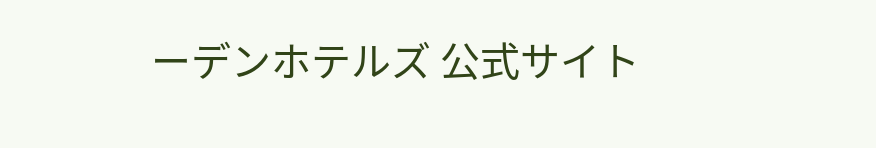ーデンホテルズ 公式サイト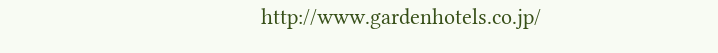http://www.gardenhotels.co.jp/